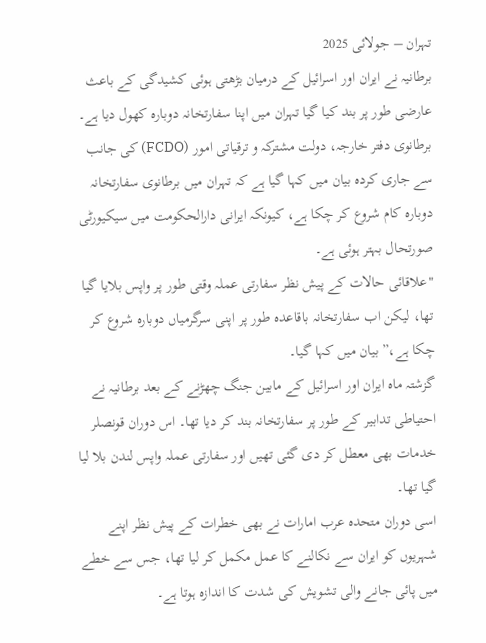تہران – جولائی 2025
برطانیہ نے ایران اور اسرائیل کے درمیان بڑھتی ہوئی کشیدگی کے باعث عارضی طور پر بند کیا گیا تہران میں اپنا سفارتخانہ دوبارہ کھول دیا ہے۔
برطانوی دفتر خارجہ، دولت مشترکہ و ترقیاتی امور (FCDO) کی جانب سے جاری کردہ بیان میں کہا گیا ہے کہ تہران میں برطانوی سفارتخانہ دوبارہ کام شروع کر چکا ہے، کیونکہ ایرانی دارالحکومت میں سیکیورٹی صورتحال بہتر ہوئی ہے۔
"علاقائی حالات کے پیش نظر سفارتی عملہ وقتی طور پر واپس بلایا گیا تھا، لیکن اب سفارتخانہ باقاعدہ طور پر اپنی سرگرمیاں دوبارہ شروع کر چکا ہے،” بیان میں کہا گیا۔
گزشتہ ماہ ایران اور اسرائیل کے مابین جنگ چھڑنے کے بعد برطانیہ نے احتیاطی تدابیر کے طور پر سفارتخانہ بند کر دیا تھا۔ اس دوران قونصلر خدمات بھی معطل کر دی گئی تھیں اور سفارتی عملہ واپس لندن بلا لیا گیا تھا۔
اسی دوران متحدہ عرب امارات نے بھی خطرات کے پیش نظر اپنے شہریوں کو ایران سے نکالنے کا عمل مکمل کر لیا تھا، جس سے خطے میں پائی جانے والی تشویش کی شدت کا اندازہ ہوتا ہے۔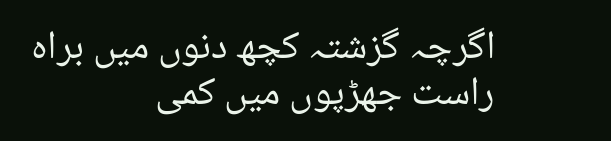اگرچہ گزشتہ کچھ دنوں میں براہ راست جھڑپوں میں کمی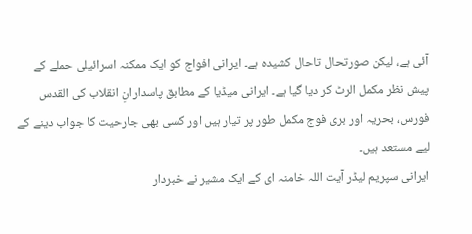آئی ہے، لیکن صورتحال تاحال کشیدہ ہے۔ ایرانی افواج کو ایک ممکنہ اسرائیلی حملے کے پیش نظر مکمل الرٹ کر دیا گیا ہے۔ ایرانی میڈیا کے مطابق پاسدارانِ انقلاب کی القدس فورس، بحریہ اور بری فوج مکمل طور پر تیار ہیں اور کسی بھی جارحیت کا جواب دینے کے لیے مستعد ہیں۔
ایرانی سپریم لیڈر آیت اللہ خامنہ ای کے ایک مشیر نے خبردار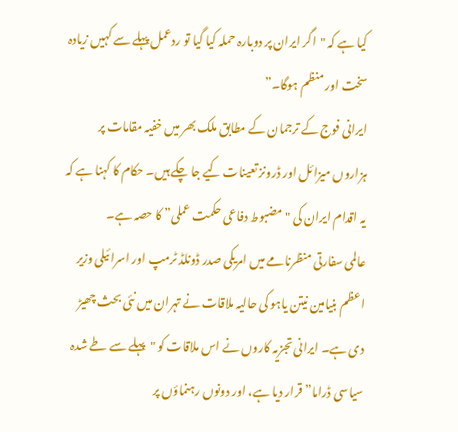کیا ہے کہ "اگر ایران پر دوبارہ حملہ کیا گیا تو ردعمل پہلے سے کہیں زیادہ سخت اور منظم ہوگا۔”
ایرانی فوج کے ترجمان کے مطابق ملک بھر میں خفیہ مقامات پر ہزاروں میزائل اور ڈرونز تعینات کیے جا چکے ہیں۔ حکام کا کہنا ہے کہ یہ اقدام ایران کی "مضبوط دفاعی حکمت عملی” کا حصہ ہے۔
عالمی سفارتی منظرنامے میں امریکی صدر ڈونلڈ ٹرمپ اور اسرائیلی وزیر اعظم بنیامین نیتن یاہو کی حالیہ ملاقات نے تہران میں نئی بحث چھیڑ دی ہے۔ ایرانی تجزیہ کاروں نے اس ملاقات کو "پہلے سے طے شدہ سیاسی ڈراما” قرار دیا ہے، اور دونوں رہنماؤں پر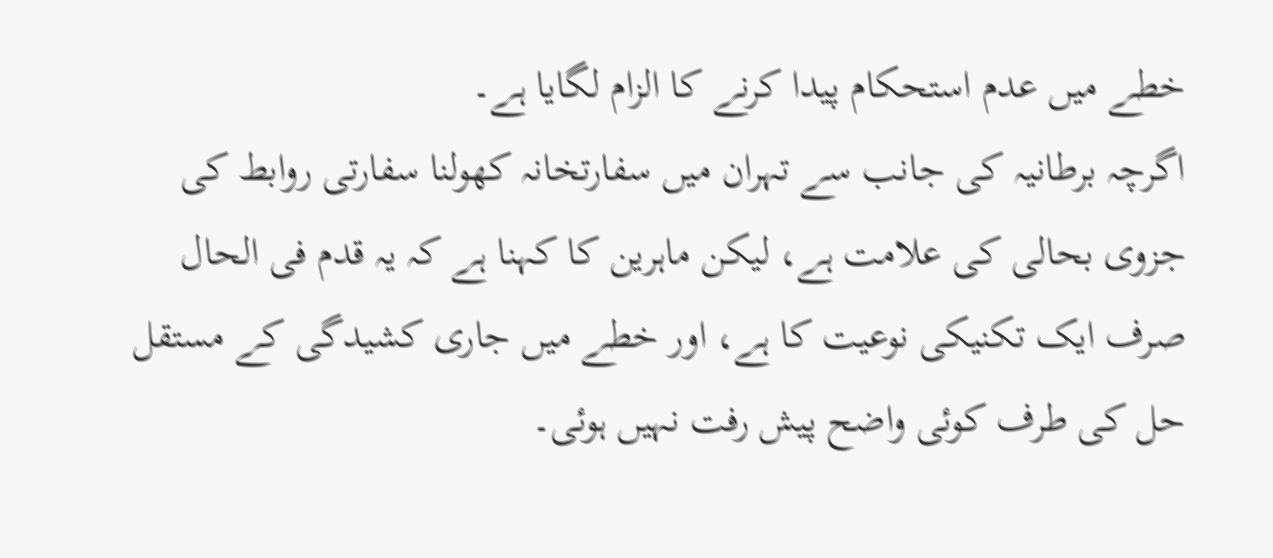خطے میں عدم استحکام پیدا کرنے کا الزام لگایا ہے۔
اگرچہ برطانیہ کی جانب سے تہران میں سفارتخانہ کھولنا سفارتی روابط کی جزوی بحالی کی علامت ہے، لیکن ماہرین کا کہنا ہے کہ یہ قدم فی الحال صرف ایک تکنیکی نوعیت کا ہے، اور خطے میں جاری کشیدگی کے مستقل حل کی طرف کوئی واضح پیش رفت نہیں ہوئی۔